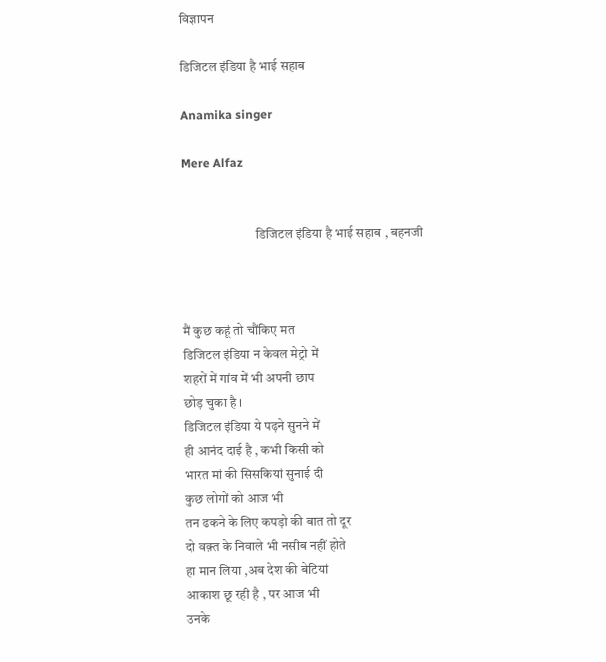विज्ञापन

डिजिटल इंडिया है भाई सहाब

Anamika singer

Mere Alfaz


                            डिजिटल इंडिया है भाई सहाब , बहनजी



मैं कुछ कहूं तो चौंकिए मत
डिजिटल इंडिया न केवल मेट्रो में
शहरों में गांव में भी अपनी छाप
छोड़ चुका है ।
डिजिटल इंडिया ये पढ़ने सुनने में
ही आनंद दाई है , कभी किसी को
भारत मां की सिसकियां सुनाई दी
कुछ लोगों को आज भी
तन ढकने के लिए कपड़ो की बात तो दूर
दो वक़्त के निवाले भी नसीब नहीं होते
हा मान लिया ,अब देश की बेटियां
आकाश छू रही है , पर आज भी
उनके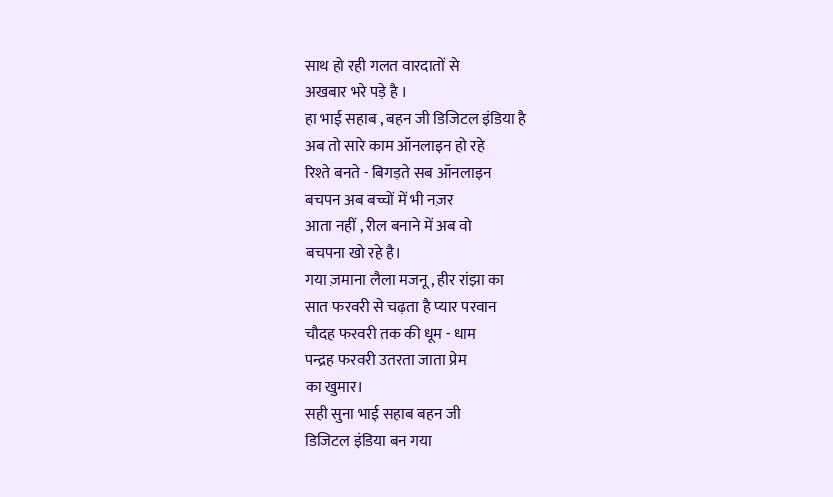साथ हो रही गलत वारदातों से
अखबार भरे पड़े है ।
हा भाई सहाब , बहन जी डिजिटल इंडिया है
अब तो सारे काम ऑनलाइन हो रहे
रिश्ते बनते - बिगड़ते सब ऑनलाइन
बचपन अब बच्चों में भी नज़र
आता नहीं , रील बनाने में अब वो
बचपना खो रहे है।
गया ज़माना लैला मजनू , हीर रांझा का
सात फरवरी से चढ़ता है प्यार परवान
चौदह फरवरी तक की धूम - धाम
पन्द्रह फरवरी उतरता जाता प्रेम
का खुमार।
सही सुना भाई सहाब बहन जी
डिजिटल इंडिया बन गया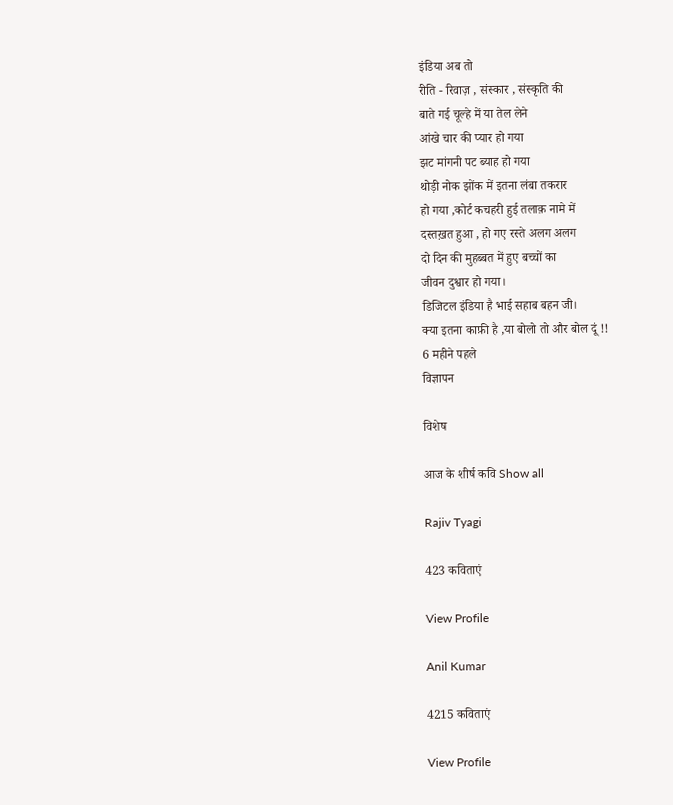इंडिया अब तो
रीति - रिवाज़ , संस्कार , संस्कृति की
बाते गई चूल्हे में या तेल लेने
आंखे चार की प्यार हो गया
झट मांगनी पट ब्याह हो गया
थोड़ी नोक झोंक में इतना लंबा तकरार
हो गया ,कोर्ट कचहरी हुई तलाक़ नामे में
दस्तख़त हुआ , हो गए रस्ते अलग अलग
दो दिन की मुहब्बत में हुए बच्चों का
जीवन दुश्वार हो गया।
डिजिटल इंडिया है भाई सहाब बहन जी।
क्या इतना काफ़ी है ,या बोलो तो और बोल दूं !!
6 महीने पहले
विज्ञापन

विशेष

आज के शीर्ष कवि Show all

Rajiv Tyagi

423 कविताएं

View Profile

Anil Kumar

4215 कविताएं

View Profile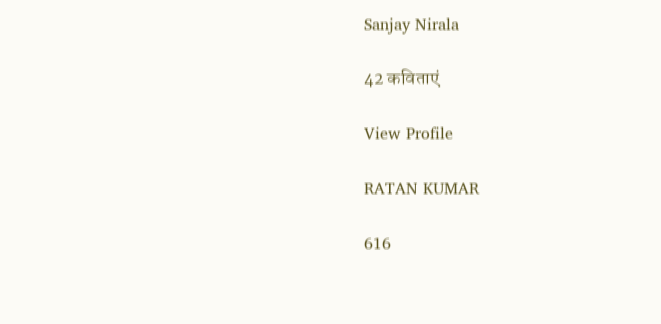Sanjay Nirala

42 कविताएं

View Profile

RATAN KUMAR

616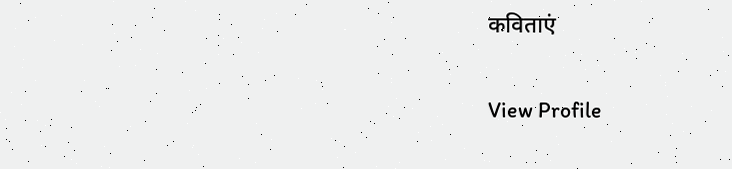कविताएं

View Profile